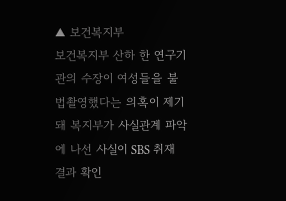▲ 보건복지부
보건복지부 산하 한 연구기관의 수장이 여성들을 불법촬영했다는 의혹이 제기돼 복지부가 사실관계 파악에 나선 사실이 SBS 취재 결과 확인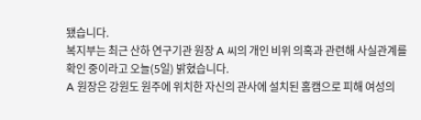됐습니다.
복지부는 최근 산하 연구기관 원장 A 씨의 개인 비위 의혹과 관련해 사실관계를 확인 중이라고 오늘(5일) 밝혔습니다.
A 원장은 강원도 원주에 위치한 자신의 관사에 설치된 홈캠으로 피해 여성의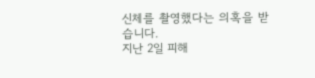신체를 촬영했다는 의혹을 받습니다.
지난 2일 피해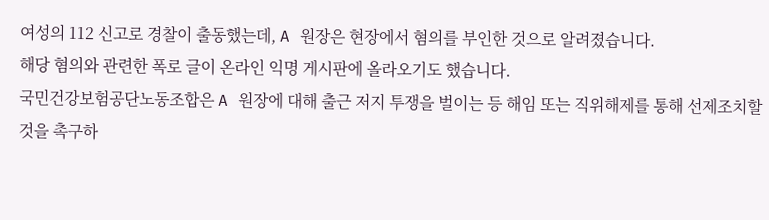여성의 112 신고로 경찰이 출동했는데, A 원장은 현장에서 혐의를 부인한 것으로 알려졌습니다.
해당 혐의와 관련한 폭로 글이 온라인 익명 게시판에 올라오기도 했습니다.
국민건강보험공단노동조합은 A 원장에 대해 출근 저지 투쟁을 벌이는 등 해임 또는 직위해제를 통해 선제조치할 것을 촉구하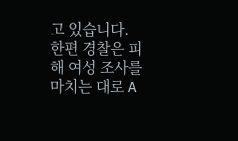고 있습니다.
한편 경찰은 피해 여성 조사를 마치는 대로 A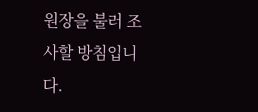원장을 불러 조사할 방침입니다.